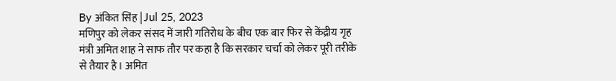By अंकित सिंह | Jul 25, 2023
मणिपुर को लेकर संसद में जारी गतिरोध के बीच एक बार फिर से केंद्रीय गृह मंत्री अमित शाह ने साफ तौर पर कहा है कि सरकार चर्चा को लेकर पूरी तरीके से तैयार है। अमित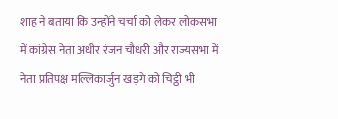शाह ने बताया कि उन्होंने चर्चा को लेकर लोकसभा में कांग्रेस नेता अधीर रंजन चौधरी और राज्यसभा में नेता प्रतिपक्ष मल्लिकार्जुन खड़गे को चिट्ठी भी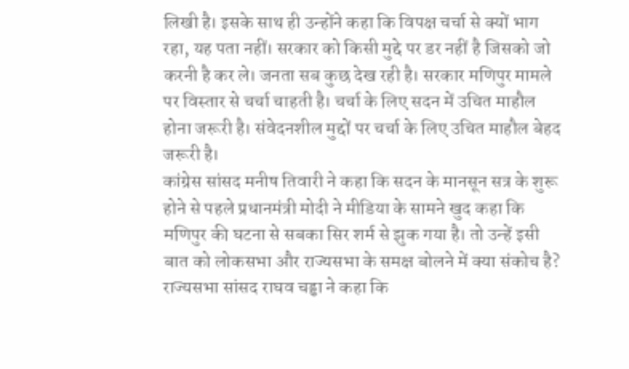लिखी है। इसके साथ ही उन्होंने कहा कि विपक्ष चर्चा से क्यों भाग रहा, यह पता नहीं। सरकार को किसी मुद्दे पर डर नहीं है जिसको जो करनी है कर ले। जनता सब कुछ देख रही है। सरकार मणिपुर मामले पर विस्तार से चर्चा चाहती है। चर्चा के लिए सदन में उचित माहौल होना जरूरी है। संवेदनशील मुद्दों पर चर्चा के लिए उचित माहौल बेहद जरूरी है।
कांग्रेस सांसद मनीष तिवारी ने कहा कि सदन के मानसून सत्र के शुरू होने से पहले प्रधानमंत्री मोदी ने मीडिया के सामने खुद कहा कि मणिपुर की घटना से सबका सिर शर्म से झुक गया है। तो उन्हें इसी बात को लोकसभा और राज्यसभा के समक्ष बोलने में क्या संकोच है? राज्यसभा सांसद राघव चड्ढा ने कहा कि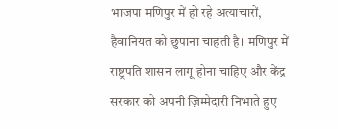भाजपा मणिपुर में हो रहे अत्याचारों, हैवानियत को छुपाना चाहती है। मणिपुर में राष्ट्रपति शासन लागू होना चाहिए और केंद्र सरकार को अपनी ज़िम्मेदारी निभाते हुए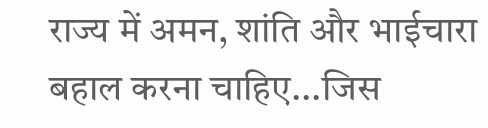राज्य में अमन, शांति और भाईचारा बहाल करना चाहिए...जिस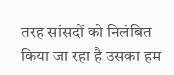तरह सांसदों को निलंबित किया जा रहा है उसका हम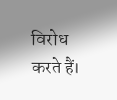विरोध करते हैं।